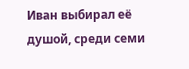Иван выбирал её душой, среди семи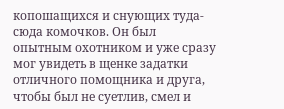копошащихся и снующих туда-сюда комочков. Он был опытным охотником и уже сразу мог увидеть в щенке задатки отличного помощника и друга, чтобы был не суетлив, смел и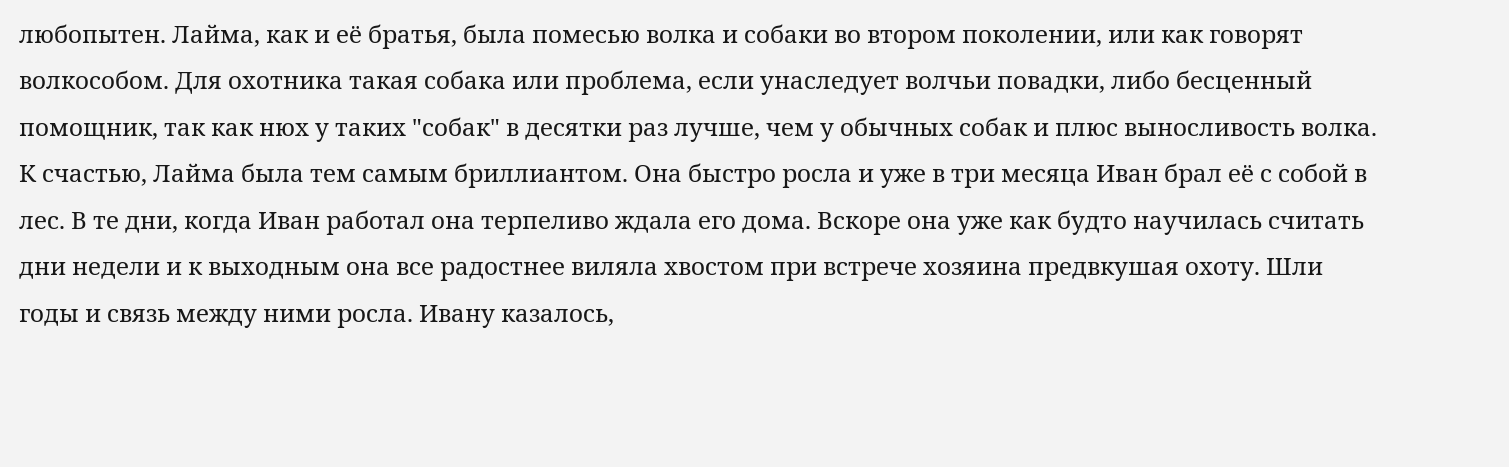любопытен. Лайма, как и её братья, была помесью волка и собаки во втором поколении, или как говорят волкособом. Для охотника такая собака или проблема, если унаследует волчьи повадки, либо бесценный помощник, так как нюх у таких "собак" в десятки раз лучше, чем у обычных собак и плюс выносливость волка. К счастью, Лайма была тем самым бриллиантом. Она быстро росла и уже в три месяца Иван брал её с собой в лес. В те дни, когда Иван работал она терпеливо ждала его дома. Вскоре она уже как будто научилась считать дни недели и к выходным она все радостнее виляла хвостом при встрече хозяина предвкушая охоту. Шли годы и связь между ними росла. Ивану казалось,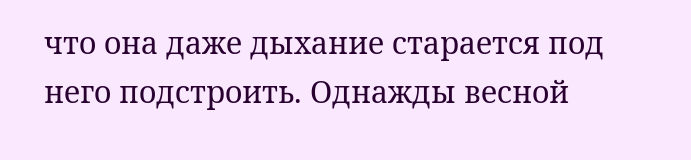что она даже дыхание старается под него подстроить. Однажды весной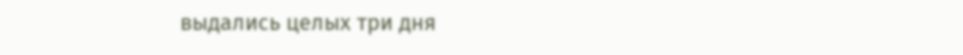выдались целых три дня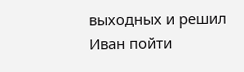выходных и решил Иван пойти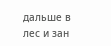дальше в лес и зан